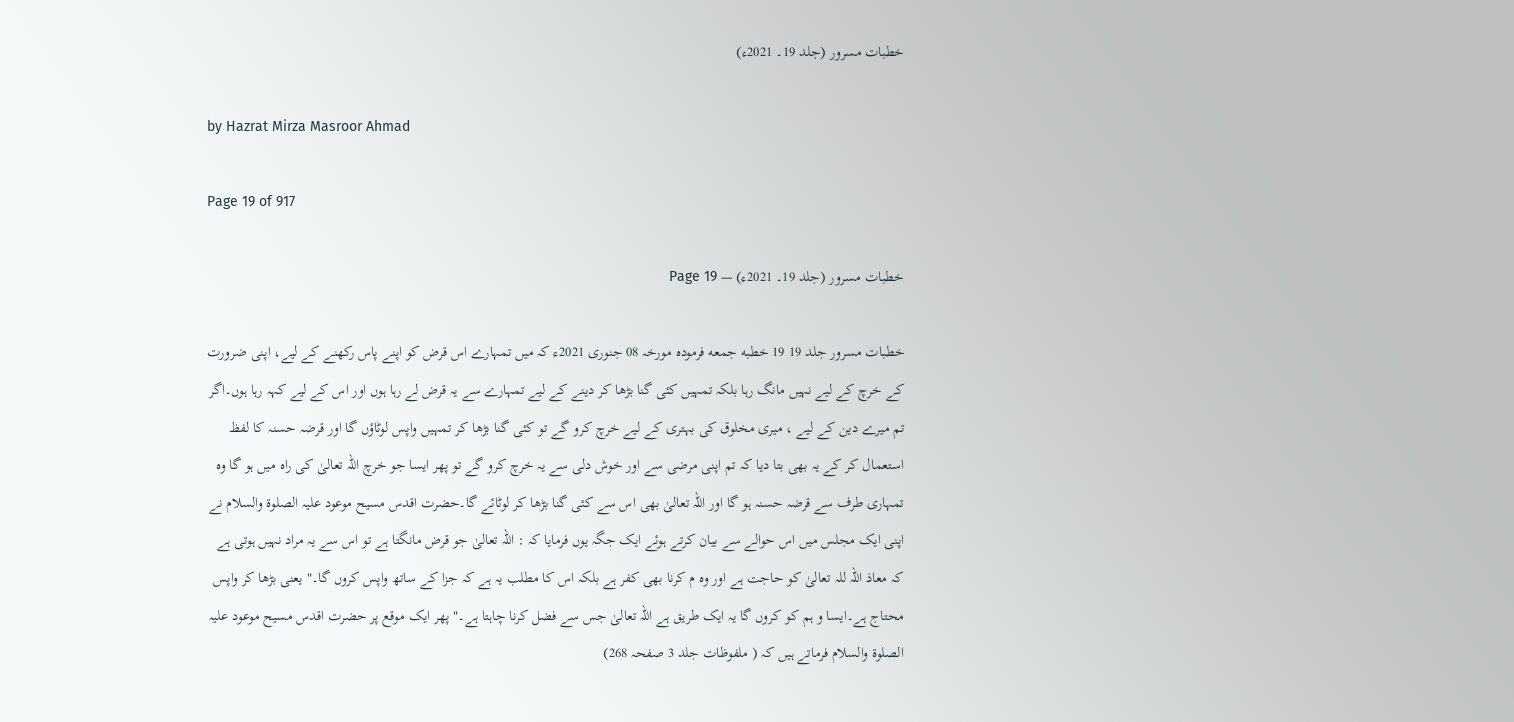خطبات مسرور (جلد 19۔ 2021ء)

by Hazrat Mirza Masroor Ahmad

Page 19 of 917

خطبات مسرور (جلد 19۔ 2021ء) — Page 19

خطبات مسرور جلد 19 19 خطبه جمعه فرمودہ مورخہ 08 جنوری 2021ء کہ میں تمہارے اس قرض کو اپنے پاس رکھنے کے لیے، اپنی ضرورت کے خرچ کے لیے نہیں مانگ رہا بلکہ تمہیں کئی گنا بڑھا کر دینے کے لیے تمہارے سے یہ قرض لے رہا ہوں اور اس کے لیے کہہ رہا ہوں۔اگر تم میرے دین کے لیے ، میری مخلوق کی بہتری کے لیے خرچ کرو گے تو کئی گنا بڑھا کر تمہیں واپس لوٹاؤں گا اور قرضہ حسنہ کا لفظ استعمال کر کے یہ بھی بتا دیا کہ تم اپنی مرضی سے اور خوش دلی سے یہ خرچ کرو گے تو پھر ایسا جو خرچ اللہ تعالیٰ کی راہ میں ہو گا وہ تمہاری طرف سے قرضہ حسنہ ہو گا اور اللہ تعالیٰ بھی اس سے کئی گنا بڑھا کر لوٹائے گا۔حضرت اقدس مسیح موعود علیہ الصلوۃ والسلام نے اپنی ایک مجلس میں اس حوالے سے بیان کرتے ہوئے ایک جگہ یوں فرمایا کہ : اللہ تعالیٰ جو قرض مانگتا ہے تو اس سے یہ مراد نہیں ہوتی ہے کہ معاذ اللہ للہ تعالیٰ کو حاجت ہے اور وہ م کرنا بھی کفر ہے بلکہ اس کا مطلب یہ ہے کہ جزا کے ساتھ واپس کروں گا۔" یعنی بڑھا کر واپس محتاج ہے۔ایسا و ہم کو کروں گا یہ ایک طریق ہے اللہ تعالیٰ جس سے فضل کرنا چاہتا ہے۔" پھر ایک موقع پر حضرت اقدس مسیح موعود علیہ الصلوۃ والسلام فرماتے ہیں کہ ( ملفوظات جلد 3 صفحہ 268)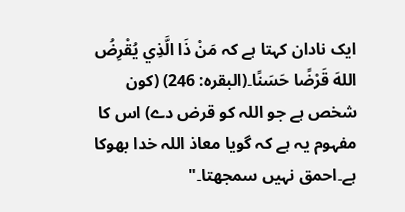ایک نادان کہتا ہے کہ مَنْ ذَا الَّذِي يُقْرِضُ اللهَ قَرْضًا حَسَنًا۔(البقرہ: 246) (کون شخص ہے جو اللہ کو قرض دے) اس کا مفہوم یہ ہے کہ گویا معاذ اللہ خدا بھوکا ہے۔احمق نہیں سمجھتا۔"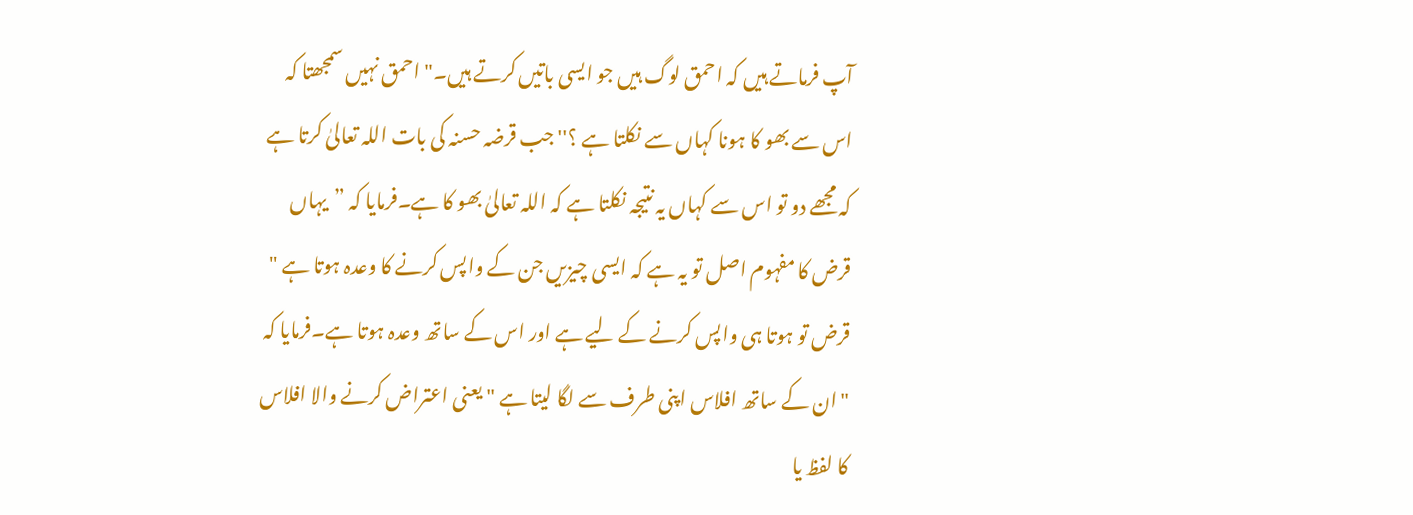آپ فرماتے ہیں کہ احمق لوگ ہیں جو ایسی باتیں کرتے ہیں۔" احمق نہیں سمجھتا کہ اس سے بھو کا ہونا کہاں سے نکلتا ہے ؟'' جب قرضہ حسنہ کی بات اللہ تعالیٰ کرتا ہے کہ مجھے دو تو اس سے کہاں یہ نتیجہ نکلتا ہے کہ اللہ تعالیٰ بھو کا ہے۔فرمایا کہ ”یہاں قرض کا مفہوم اصل تو یہ ہے کہ ایسی چیزیں جن کے واپس کرنے کا وعدہ ہوتا ہے " قرض تو ہوتا ہی واپس کرنے کے لیے ہے اور اس کے ساتھ وعدہ ہوتا ہے۔فرمایا کہ " ان کے ساتھ افلاس اپنی طرف سے لگا لیتا ہے " یعنی اعتراض کرنے والا افلاس کا لفظ یا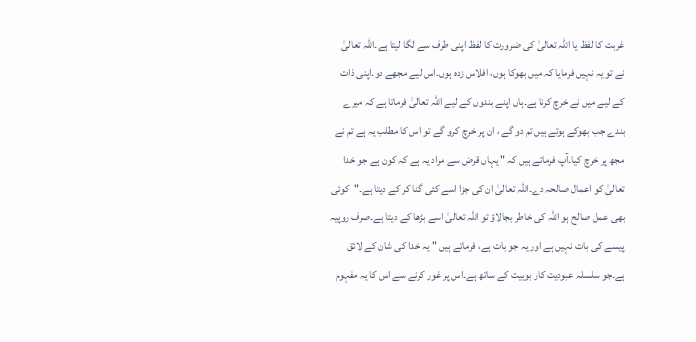غربت کا لفظ یا اللہ تعالیٰ کی ضرورت کا لفظ اپنی طرف سے لگا لیتا ہے۔اللہ تعالیٰ نے تو یہ نہیں فرمایا کہ میں بھوکا ہوں، افلاس زدہ ہوں۔اس لیے مجھے دو۔اپنی ذات کے لیے میں نے خرچ کرنا ہے۔ہاں اپنے بندوں کے لیے اللہ تعالیٰ فرماتا ہے کہ میرے بندے جب بھوکے ہوتے ہیں تم دو گے ، ان پر خرچ کرو گے تو اس کا مطلب یہ ہے تم نے مجھ پر خرچ کیا۔آپ فرماتے ہیں کہ " یہاں قرض سے مراد یہ ہے کہ کون ہے جو خدا تعالیٰ کو اعمال صالحہ دے۔اللہ تعالیٰ ان کی جزا اسے کئی گنا کر کے دیتا ہے۔"کوئی بھی عمل صالح ہو اللہ کی خاطر بجالاؤ تو اللہ تعالیٰ اسے بڑھا کے دیتا ہے۔صرف روپیہ پیسے کی بات نہیں ہے اور یہ جو بات ہے، فرماتے ہیں " یہ خدا کی شان کے لائق ہے۔جو سلسلہ عبودیت کار بوبیت کے ساتھ ہے۔اس پر غور کرنے سے اس کا یہ مفہوم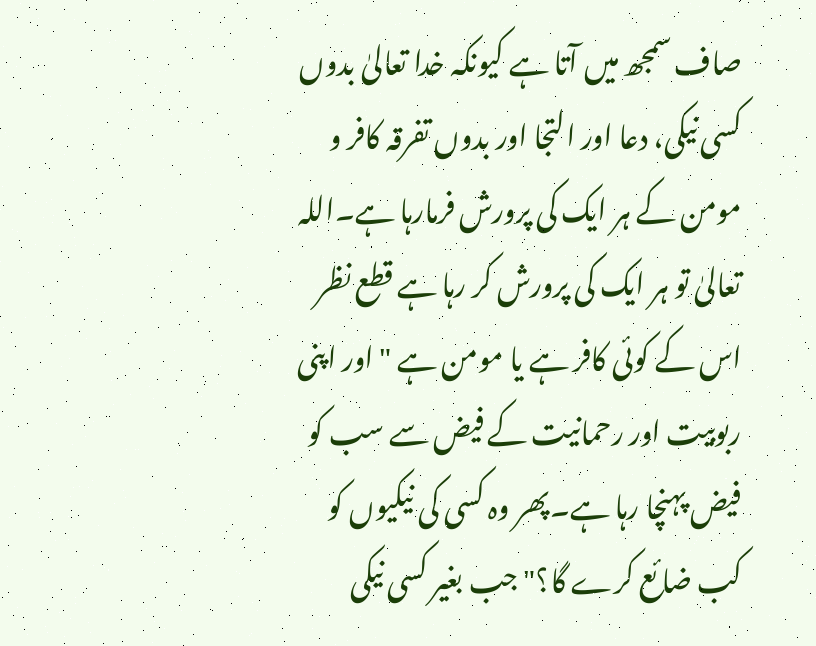صاف سمجھ میں آتا ہے کیونکہ خدا تعالیٰ بدوں کسی نیکی، دعا اور التجا اور بدوں تفرقہ کافر و مومن کے ہر ایک کی پرورش فرمارہا ہے۔اللہ تعالیٰ تو ہر ایک کی پرورش کر رہا ہے قطع نظر اس کے کوئی کافر ہے یا مومن ہے " اور اپنی ربوبیت اور رحمانیت کے فیض سے سب کو فیض پہنچا رہا ہے۔پھر وہ کسی کی نیکیوں کو کب ضائع کرے گا؟" جب بغیر کسی نیکی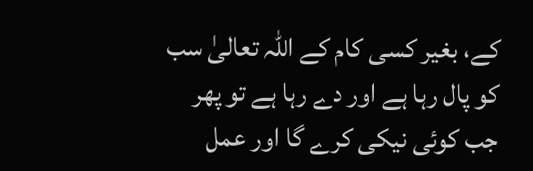کے، بغیر کسی کام کے اللہ تعالیٰ سب کو پال رہا ہے اور دے رہا ہے تو پھر جب کوئی نیکی کرے گا اور عمل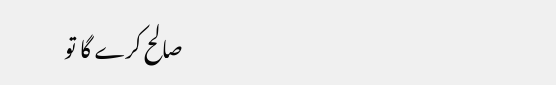صالح کرے گا تو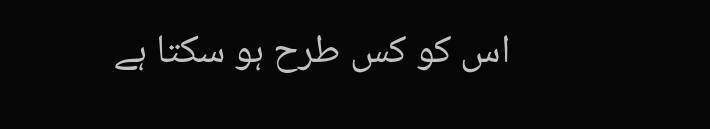اس کو کس طرح ہو سکتا ہے